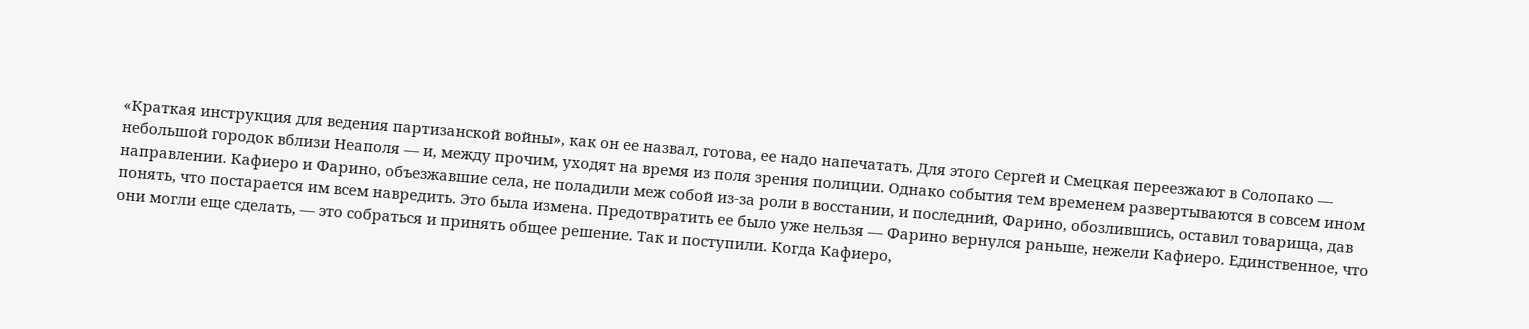«Краткая инструкция для ведения партизанской войны», как он ее назвал, готова, ее надо напечатать. Для этого Сергей и Смецкая переезжают в Солопако — небольшой городок вблизи Неаполя — и, между прочим, уходят на время из поля зрения полиции. Однако события тем временем развертываются в совсем ином направлении. Кафиеро и Фарино, объезжавшие села, не поладили меж собой из-за роли в восстании, и последний, Фарино, обозлившись, оставил товарища, дав понять, что постарается им всем навредить. Это была измена. Предотвратить ее было уже нельзя — Фарино вернулся раньше, нежели Кафиеро. Единственное, что они могли еще сделать, — это собраться и принять общее решение. Так и поступили. Когда Кафиеро,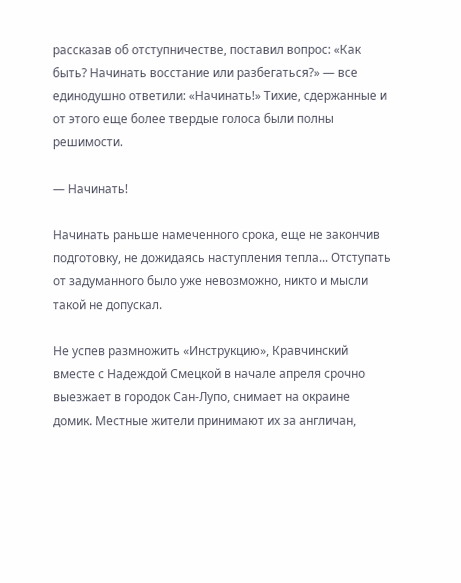рассказав об отступничестве, поставил вопрос: «Как быть? Начинать восстание или разбегаться?» — все единодушно ответили: «Начинать!» Тихие, сдержанные и от этого еще более твердые голоса были полны решимости.

— Начинать!

Начинать раньше намеченного срока, еще не закончив подготовку, не дожидаясь наступления тепла... Отступать от задуманного было уже невозможно, никто и мысли такой не допускал.

Не успев размножить «Инструкцию», Кравчинский вместе с Надеждой Смецкой в начале апреля срочно выезжает в городок Сан-Лупо, снимает на окраине домик. Местные жители принимают их за англичан,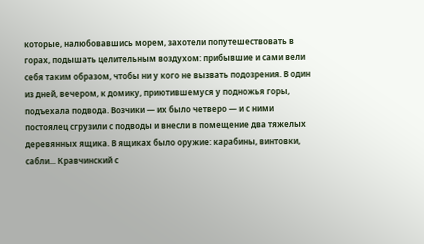которые, налюбовавшись морем, захотели попутешествовать в горах, подышать целительным воздухом: прибывшие и сами вели себя таким образом, чтобы ни у кого не вызвать подозрения. В один из дней, вечером, к домику, приютившемуся у подножья горы, подъехала подвода. Возчики — их было четверо — и с ними постоялец сгрузили с подводы и внесли в помещение два тяжелых деревянных ящика. В ящиках было оружие: карабины, винтовки, сабли... Кравчинский с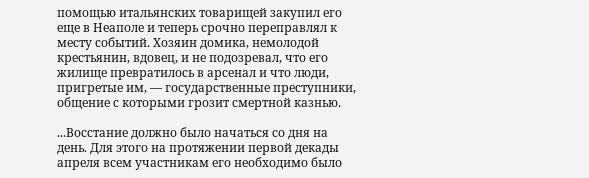помощью итальянских товарищей закупил его еще в Неаполе и теперь срочно переправлял к месту событий. Хозяин домика, немолодой крестьянин, вдовец, и не подозревал, что его жилище превратилось в арсенал и что люди, пригретые им, — государственные преступники, общение с которыми грозит смертной казнью.

...Восстание должно было начаться со дня на день. Для этого на протяжении первой декады апреля всем участникам его необходимо было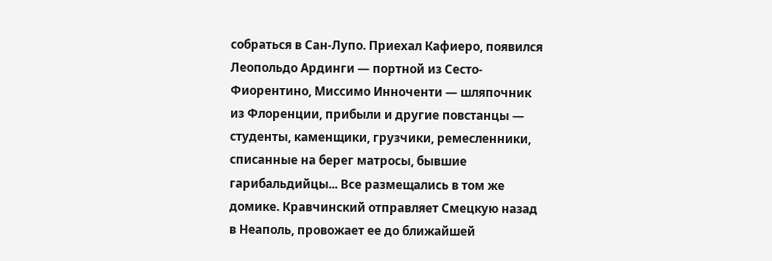собраться в Сан-Лупо. Приехал Кафиеро, появился Леопольдо Ардинги — портной из Сесто-Фиорентино, Миссимо Инноченти — шляпочник из Флоренции, прибыли и другие повстанцы — студенты, каменщики, грузчики, ремесленники, списанные на берег матросы, бывшие гарибальдийцы... Все размещались в том же домике. Кравчинский отправляет Смецкую назад в Неаполь, провожает ее до ближайшей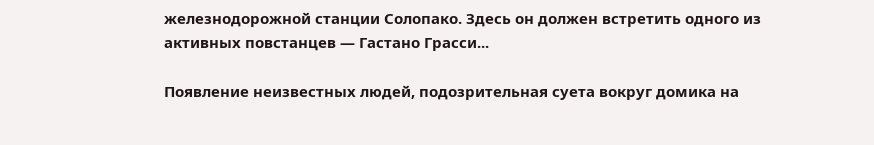железнодорожной станции Солопако. Здесь он должен встретить одного из активных повстанцев — Гастано Грасси...

Появление неизвестных людей, подозрительная суета вокруг домика на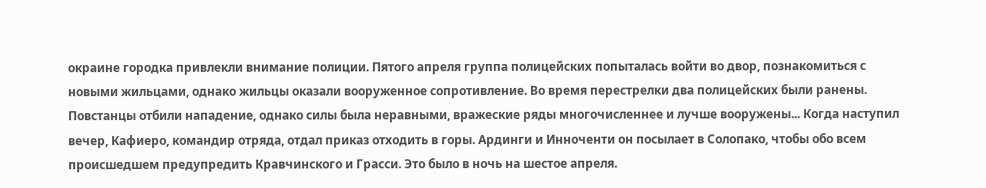окраине городка привлекли внимание полиции. Пятого апреля группа полицейских попыталась войти во двор, познакомиться с новыми жильцами, однако жильцы оказали вооруженное сопротивление. Во время перестрелки два полицейских были ранены. Повстанцы отбили нападение, однако силы была неравными, вражеские ряды многочисленнее и лучше вооружены... Когда наступил вечер, Кафиеро, командир отряда, отдал приказ отходить в горы. Ардинги и Инноченти он посылает в Солопако, чтобы обо всем происшедшем предупредить Кравчинского и Грасси. Это было в ночь на шестое апреля.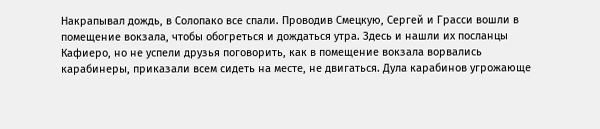Накрапывал дождь, в Солопако все спали. Проводив Смецкую, Сергей и Грасси вошли в помещение вокзала, чтобы обогреться и дождаться утра. Здесь и нашли их посланцы Кафиеро, но не успели друзья поговорить, как в помещение вокзала ворвались карабинеры, приказали всем сидеть на месте, не двигаться. Дула карабинов угрожающе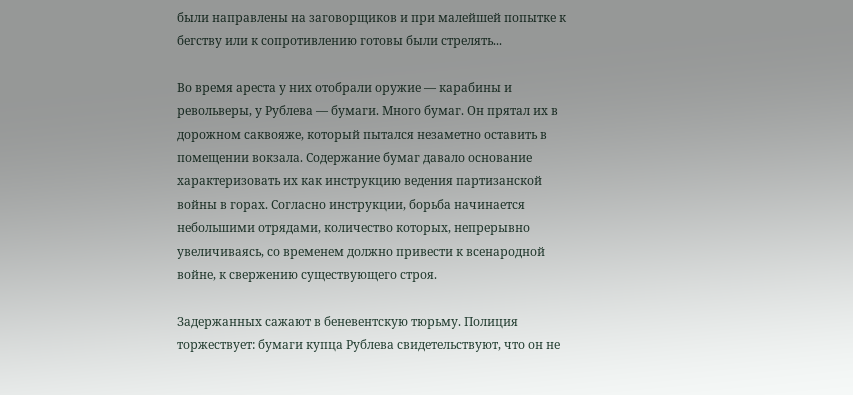были направлены на заговорщиков и при малейшей попытке к бегству или к сопротивлению готовы были стрелять...

Во время ареста у них отобрали оружие — карабины и револьверы, у Рублева — бумаги. Много бумаг. Он прятал их в дорожном саквояже, который пытался незаметно оставить в помещении вокзала. Содержание бумаг давало основание характеризовать их как инструкцию ведения партизанской войны в горах. Согласно инструкции, борьба начинается небольшими отрядами, количество которых, непрерывно увеличиваясь, со временем должно привести к всенародной войне, к свержению существующего строя.

Задержанных сажают в беневентскую тюрьму. Полиция торжествует: бумаги купца Рублева свидетельствуют, что он не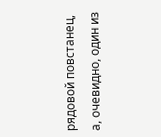рядовой повстанец, а, очевидно, один из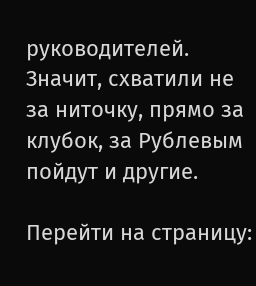руководителей. Значит, схватили не за ниточку, прямо за клубок, за Рублевым пойдут и другие.

Перейти на страницу: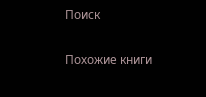Поиск

Похожие книги